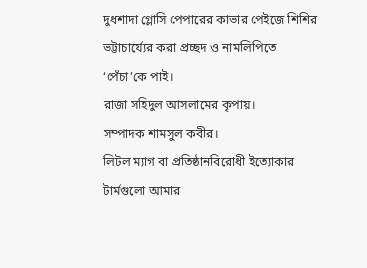দুধশাদা গ্লোসি পেপারের কাভার পেইজে শিশির ভট্টাচার্য্যের করা প্রচ্ছদ ও নামলিপিতে ‘পেঁচা’কে পাই।
রাজা সহিদুল আসলামের কৃপায়।
সম্পাদক শামসুল কবীর।
লিটল ম্যাগ বা প্রতিষ্ঠানবিরোধী ইত্যোকার টার্মগুলো আমার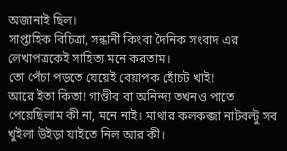অজানাই ছিল।
সাপ্তাহিক বিচিত্রা, সন্ধানী কিংবা দৈনিক সংবাদ এর লেখাপত্রকেই সাহিত্য মনে করতাম।
তো পেঁচা পড়তে যেয়েই বেয়াপক হোঁচট খাই!
আরে ইতা কিতা! গাণ্ডীব বা অনিন্দ্য তখনও পাতে পেয়েছিলাম কী না, মনে নাই। মাথার কলকব্জা নাটবল্টু সব খুইলা উইড়া যাইতে নিল আর কী।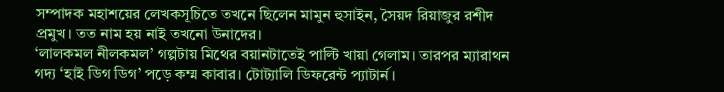সম্পাদক মহাশয়ের লেখকসূচিতে তখনে ছিলেন মামুন হুসাইন, সৈয়দ রিয়াজুর রশীদ প্রমুখ। তত নাম হয় নাই তখনো উনাদের।
‘লালকমল নীলকমল’ গল্পটায় মিথের বয়ানটাতেই পাল্টি খায়া গেলাম। তারপর ম্যারাথন গদ্য ‘হাই ডিগ ডিগ’ পড়ে কম্ম কাবার। টোট্যালি ডিফরেন্ট প্যাটার্ন।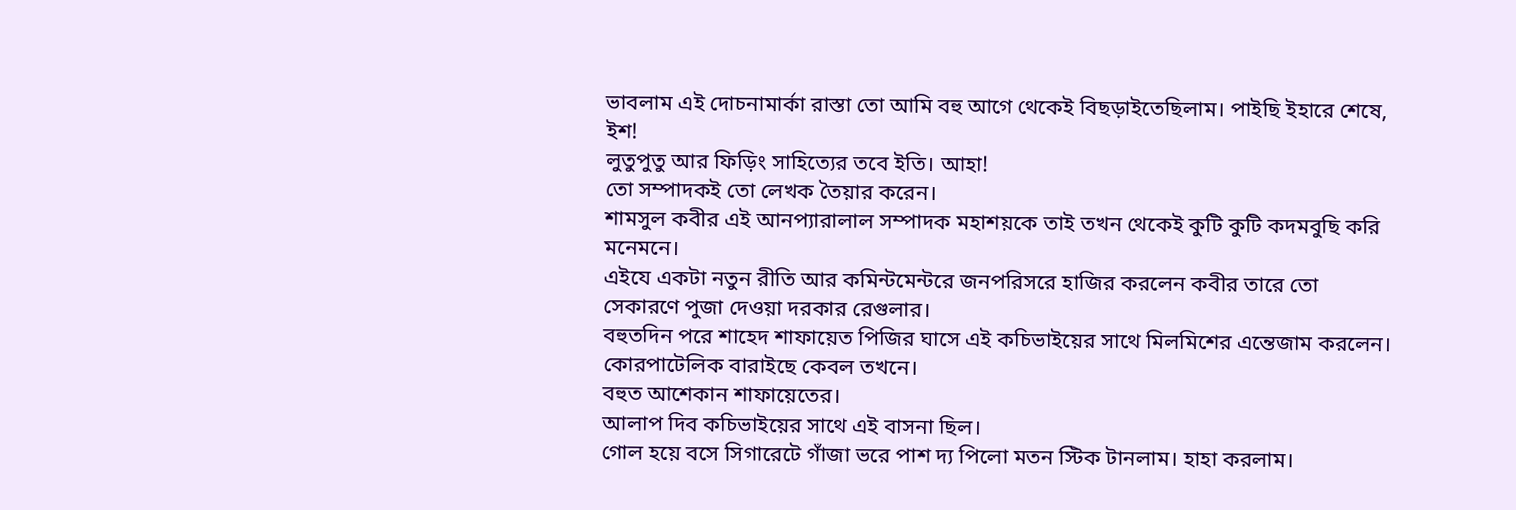ভাবলাম এই দোচনামার্কা রাস্তা তো আমি বহু আগে থেকেই বিছড়াইতেছিলাম। পাইছি ইহারে শেষে, ইশ!
লুতুপুতু আর ফিড়িং সাহিত্যের তবে ইতি। আহা!
তো সম্পাদকই তো লেখক তৈয়ার করেন।
শামসুল কবীর এই আনপ্যারালাল সম্পাদক মহাশয়কে তাই তখন থেকেই কুটি কুটি কদমবুছি করি মনেমনে।
এইযে একটা নতুন রীতি আর কমিন্টমেন্টরে জনপরিসরে হাজির করলেন কবীর তারে তো সেকারণে পুজা দেওয়া দরকার রেগুলার।
বহুতদিন পরে শাহেদ শাফায়েত পিজির ঘাসে এই কচিভাইয়ের সাথে মিলমিশের এন্তেজাম করলেন।
কোরপাটেলিক বারাইছে কেবল তখনে।
বহুত আশেকান শাফায়েতের।
আলাপ দিব কচিভাইয়ের সাথে এই বাসনা ছিল।
গোল হয়ে বসে সিগারেটে গাঁজা ভরে পাশ দ্য পিলো মতন স্টিক টানলাম। হাহা করলাম।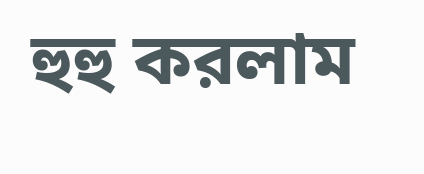হুহু করলাম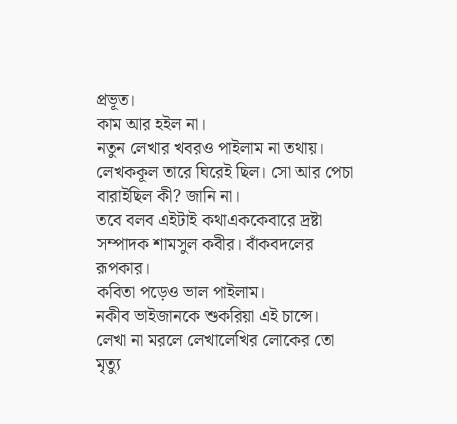প্রভূত।
কাম আর হইল না।
নতুন লেখার খবরও পাইলাম না তথায়।
লেখককূল তারে ঘিরেই ছিল। সো আর পেচা বারাইছিল কী? জানি না।
তবে বলব এইটাই কথাএককেবারে দ্রষ্টা সম্পাদক শামসুল কবীর। বাঁকবদলের রূপকার।
কবিতা পড়েও ভাল পাইলাম।
নকীব ভাইজানকে শুকরিয়া এই চান্সে।
লেখা না মরলে লেখালেখির লোকের তো মৃত্যু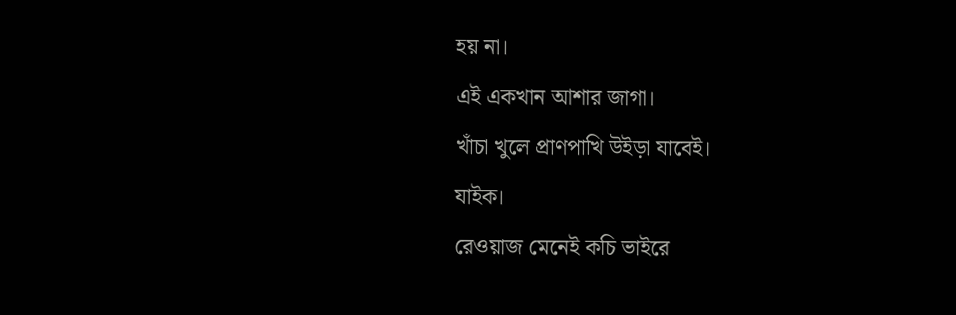হয় না।
এই একখান আশার জাগা।
খাঁচা খুলে প্রাণপাখি উইড়া যাবেই।
যাইক।
রেওয়াজ মেনেই কচি ভাইরে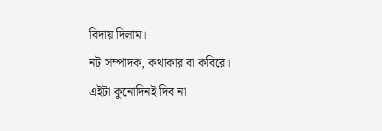বিদায় দিলাম।
নট সম্পাদক, কথাকার বা কবিরে।
এইটা কুনোদিনই দিব না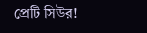প্রেটি সিউর!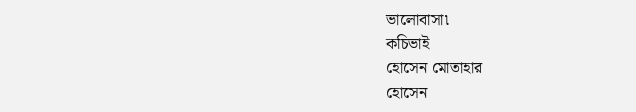ভালোবাসা৷
কচিভাই
হোসেন মোতাহার
হোসেন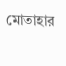মোতাহার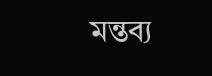মন্তব্য